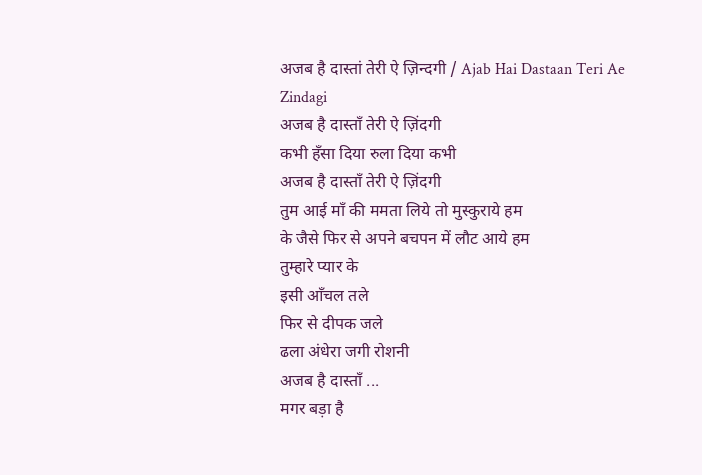अजब है दास्तां तेरी ऐ ज़िन्दगी / Ajab Hai Dastaan Teri Ae Zindagi
अजब है दास्ताँ तेरी ऐ ज़िंदगी
कभी हँसा दिया रुला दिया कभी
अजब है दास्ताँ तेरी ऐ ज़िंदगी
तुम आई माँ की ममता लिये तो मुस्कुराये हम
के जैसे फिर से अपने बचपन में लौट आये हम
तुम्हारे प्यार के
इसी आँचल तले
फिर से दीपक जले
ढला अंधेरा जगी रोशनी
अजब है दास्ताँ ...
मगर बड़ा है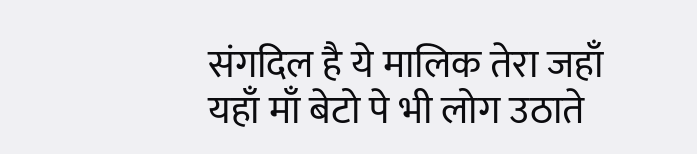संगदिल है ये मालिक तेरा जहाँ
यहाँ माँ बेटो पे भी लोग उठाते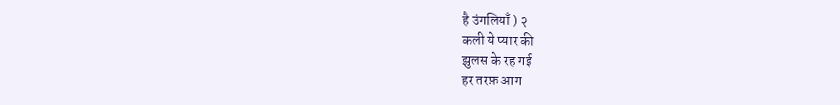है उंगलियाँ ) २
कली ये प्यार की
झुलस के रह गई
हर तरफ़ आग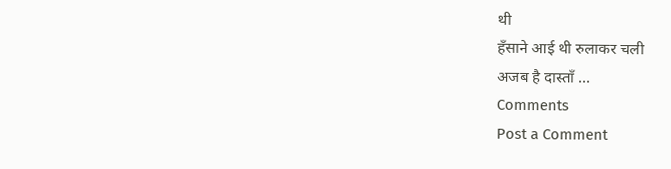थी
हँसाने आई थी रुलाकर चली
अजब है दास्ताँ ...
Comments
Post a Comment